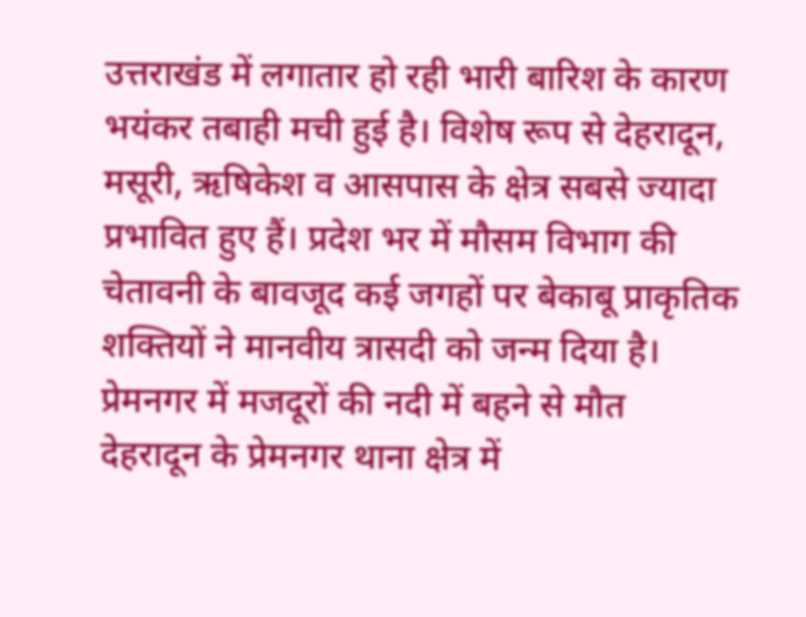उत्तराखंड में लगातार हो रही भारी बारिश के कारण भयंकर तबाही मची हुई है। विशेष रूप से देहरादून, मसूरी, ऋषिकेश व आसपास के क्षेत्र सबसे ज्यादा प्रभावित हुए हैं। प्रदेश भर में मौसम विभाग की चेतावनी के बावजूद कई जगहों पर बेकाबू प्राकृतिक शक्तियों ने मानवीय त्रासदी को जन्म दिया है।
प्रेमनगर में मजदूरों की नदी में बहने से मौत
देहरादून के प्रेमनगर थाना क्षेत्र में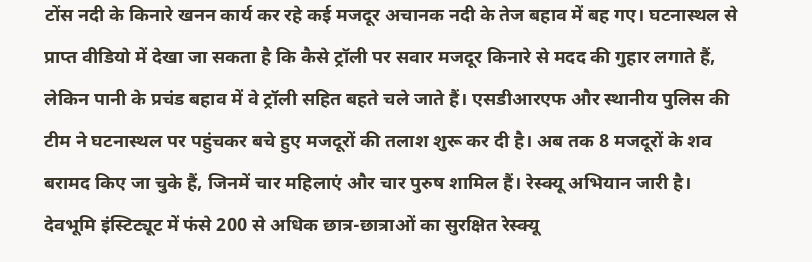टोंस नदी के किनारे खनन कार्य कर रहे कई मजदूर अचानक नदी के तेज बहाव में बह गए। घटनास्थल से प्राप्त वीडियो में देखा जा सकता है कि कैसे ट्रॉली पर सवार मजदूर किनारे से मदद की गुहार लगाते हैं, लेकिन पानी के प्रचंड बहाव में वे ट्रॉली सहित बहते चले जाते हैं। एसडीआरएफ और स्थानीय पुलिस की टीम ने घटनास्थल पर पहुंचकर बचे हुए मजदूरों की तलाश शुरू कर दी है। अब तक 8 मजदूरों के शव बरामद किए जा चुके हैं, जिनमें चार महिलाएं और चार पुरुष शामिल हैं। रेस्क्यू अभियान जारी है।
देवभूमि इंस्टिट्यूट में फंसे 200 से अधिक छात्र-छात्राओं का सुरक्षित रेस्क्यू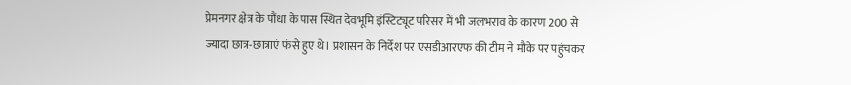प्रेमनगर क्षेत्र के पौंधा के पास स्थित देवभूमि इंस्टिट्यूट परिसर में भी जलभराव के कारण 200 से ज्यादा छात्र-छात्राएं फंसे हुए थे। प्रशासन के निर्देश पर एसडीआरएफ की टीम ने मौके पर पहुंचकर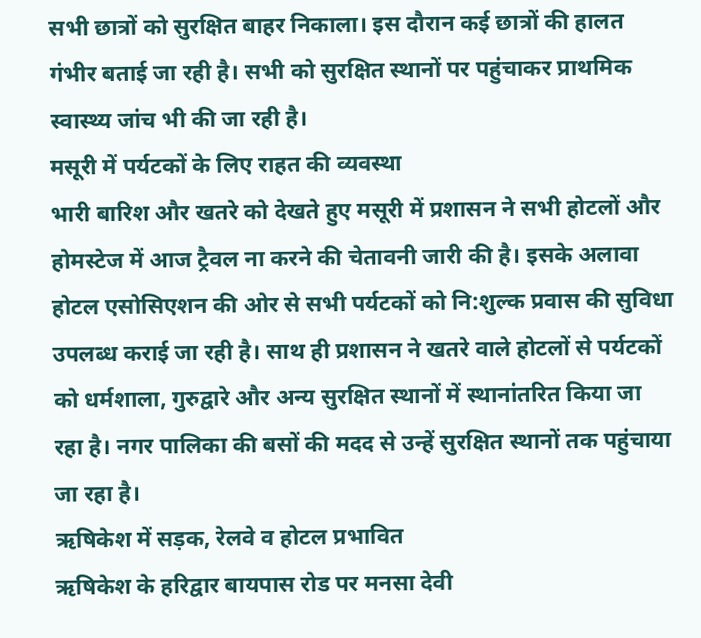सभी छात्रों को सुरक्षित बाहर निकाला। इस दौरान कई छात्रों की हालत गंभीर बताई जा रही है। सभी को सुरक्षित स्थानों पर पहुंचाकर प्राथमिक स्वास्थ्य जांच भी की जा रही है।
मसूरी में पर्यटकों के लिए राहत की व्यवस्था
भारी बारिश और खतरे को देखते हुए मसूरी में प्रशासन ने सभी होटलों और होमस्टेज में आज ट्रैवल ना करने की चेतावनी जारी की है। इसके अलावा होटल एसोसिएशन की ओर से सभी पर्यटकों को नि:शुल्क प्रवास की सुविधा उपलब्ध कराई जा रही है। साथ ही प्रशासन ने खतरे वाले होटलों से पर्यटकों को धर्मशाला, गुरुद्वारे और अन्य सुरक्षित स्थानों में स्थानांतरित किया जा रहा है। नगर पालिका की बसों की मदद से उन्हें सुरक्षित स्थानों तक पहुंचाया जा रहा है।
ऋषिकेश में सड़क, रेलवे व होटल प्रभावित
ऋषिकेश के हरिद्वार बायपास रोड पर मनसा देवी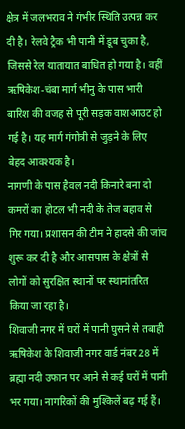क्षेत्र में जलभराव ने गंभीर स्थिति उत्पन्न कर दी है। रेलवे ट्रैक भी पानी में डूब चुका है, जिससे रेल यातायात बाधित हो गया है। वहीं ऋषिकेश-चंबा मार्ग भीनु के पास भारी बारिश की वजह से पूरी सड़क वाशआउट हो गई है। यह मार्ग गंगोत्री से जुड़ने के लिए बेहद आवश्यक है।
नागणी के पास हैवल नदी किनारे बना दो कमरों का होटल भी नदी के तेज बहाव से गिर गया। प्रशासन की टीम ने हादसे की जांच शुरू कर दी है और आसपास के क्षेत्रों से लोगों को सुरक्षित स्थानों पर स्थानांतरित किया जा रहा है।
शिवाजी नगर में घरों में पानी घुसने से तबाही
ऋषिकेश के शिवाजी नगर वार्ड नंबर 28 में ब्रह्मा नदी उफान पर आने से कई घरों में पानी भर गया। नागरिकों की मुश्किलें बढ़ गई हैं।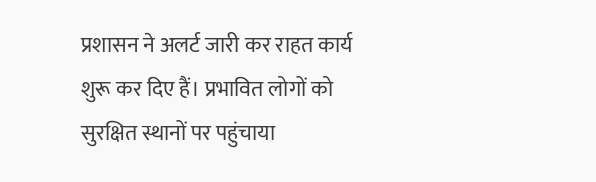प्रशासन ने अलर्ट जारी कर राहत कार्य शुरू कर दिए हैं। प्रभावित लोगों को सुरक्षित स्थानों पर पहुंचाया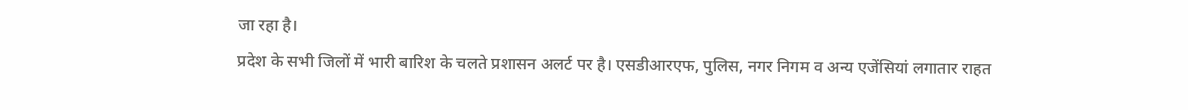जा रहा है।
प्रदेश के सभी जिलों में भारी बारिश के चलते प्रशासन अलर्ट पर है। एसडीआरएफ, पुलिस, नगर निगम व अन्य एजेंसियां लगातार राहत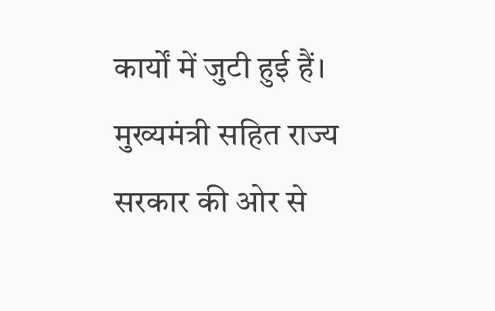कार्यों में जुटी हुई हैं। मुख्यमंत्री सहित राज्य सरकार की ओर से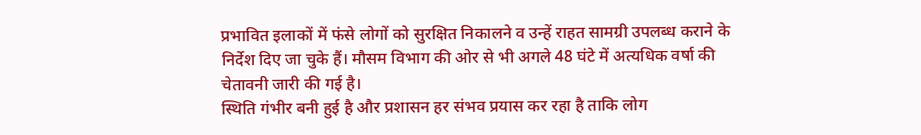प्रभावित इलाकों में फंसे लोगों को सुरक्षित निकालने व उन्हें राहत सामग्री उपलब्ध कराने के निर्देश दिए जा चुके हैं। मौसम विभाग की ओर से भी अगले 48 घंटे में अत्यधिक वर्षा की चेतावनी जारी की गई है।
स्थिति गंभीर बनी हुई है और प्रशासन हर संभव प्रयास कर रहा है ताकि लोग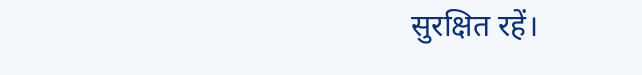सुरक्षित रहें।